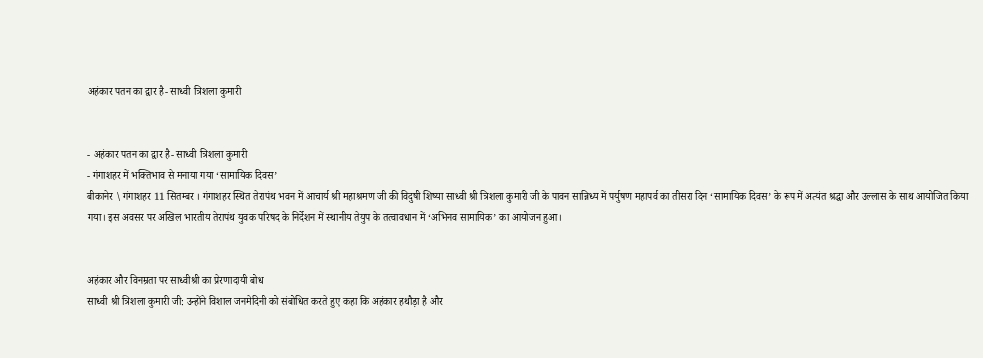अहंकार पतन का द्वार है- साध्वी त्रिशला कुमारी


- अहंकार पतन का द्वार है- साध्वी त्रिशला कुमारी
- गंगाशहर में भक्तिभाव से मनाया गया ‘सामायिक दिवस’
बीकानेर \ गंगाशहर 11 सितम्बर । गंगाशहर स्थित तेरापंथ भवन में आचार्य श्री महाश्रमण जी की विदुषी शिष्या साध्वी श्री त्रिशला कुमारी जी के पावन सान्निध्य में पर्युषण महापर्व का तीसरा दिन ‘सामायिक दिवस’ के रूप में अत्यंत श्रद्धा और उल्लास के साथ आयोजित किया गया। इस अवसर पर अखिल भारतीय तेरापंथ युवक परिषद के निर्देशन में स्थानीय तेयुप के तत्वावधान में ‘अभिनव सामायिक’ का आयोजन हुआ।


अहंकार और विनम्रता पर साध्वीश्री का प्रेरणादायी बोध
साध्वी श्री त्रिशला कुमारी जी: उन्होंने विशाल जनमेदिनी को संबोधित करते हुए कहा कि अहंकार हथौड़ा है और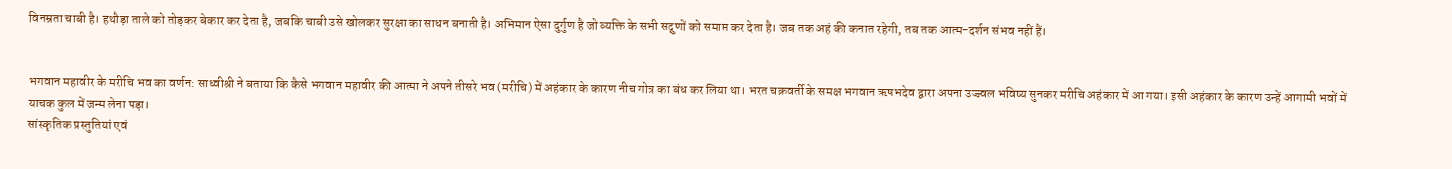विनम्रता चाबी है। हथौड़ा ताले को तोड़कर बेकार कर देता है, जबकि चाबी उसे खोलकर सुरक्षा का साधन बनाती है। अभिमान ऐसा दुर्गुण है जो व्यक्ति के सभी सद्गुणों को समाप्त कर देता है। जब तक अहं की कनात रहेगी, तब तक आत्म-दर्शन संभव नहीं हैं।


भगवान महावीर के मरीचि भव का वर्णन: साध्वीश्री ने बताया कि कैसे भगवान महावीर की आत्मा ने अपने तीसरे भव (मरीचि) में अहंकार के कारण नीच गोत्र का बंध कर लिया था। भरत चक्रवर्ती के समक्ष भगवान ऋषभदेव द्वारा अपना उज्ज्वल भविष्य सुनकर मरीचि अहंकार में आ गया। इसी अहंकार के कारण उन्हें आगामी भवों में याचक कुल में जन्म लेना पड़ा।
सांस्कृतिक प्रस्तुतियां एवं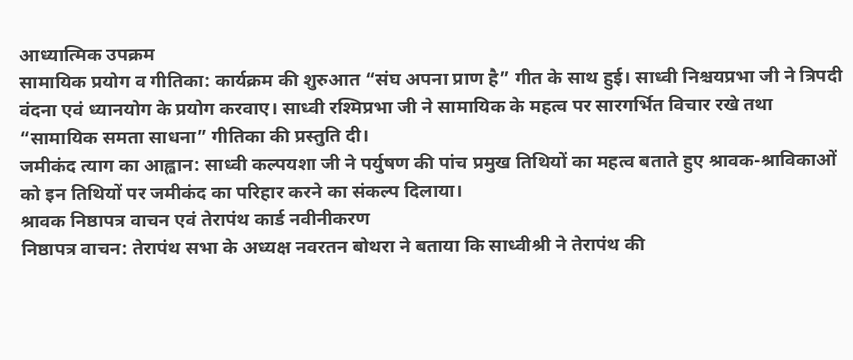आध्यात्मिक उपक्रम
सामायिक प्रयोग व गीतिका: कार्यक्रम की शुरुआत “संघ अपना प्राण है” गीत के साथ हुई। साध्वी निश्चयप्रभा जी ने त्रिपदी वंदना एवं ध्यानयोग के प्रयोग करवाए। साध्वी रश्मिप्रभा जी ने सामायिक के महत्व पर सारगर्भित विचार रखे तथा “सामायिक समता साधना” गीतिका की प्रस्तुति दी।
जमीकंद त्याग का आह्वान: साध्वी कल्पयशा जी ने पर्युषण की पांच प्रमुख तिथियों का महत्व बताते हुए श्रावक-श्राविकाओं को इन तिथियों पर जमीकंद का परिहार करने का संकल्प दिलाया।
श्रावक निष्ठापत्र वाचन एवं तेरापंथ कार्ड नवीनीकरण
निष्ठापत्र वाचन: तेरापंथ सभा के अध्यक्ष नवरतन बोथरा ने बताया कि साध्वीश्री ने तेरापंथ की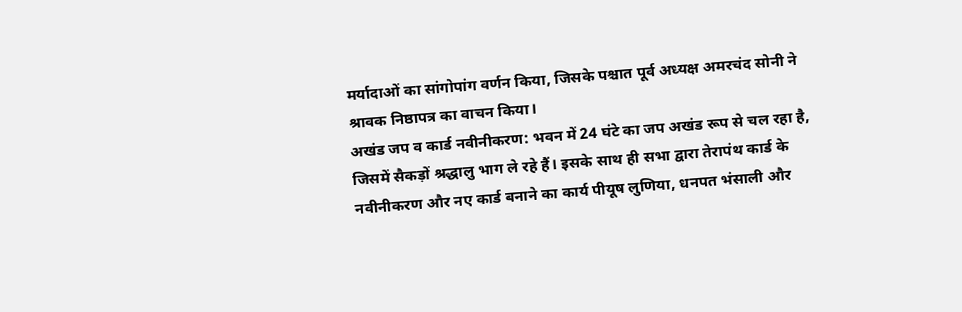मर्यादाओं का सांगोपांग वर्णन किया, जिसके पश्चात पूर्व अध्यक्ष अमरचंद सोनी ने श्रावक निष्ठापत्र का वाचन किया।
अखंड जप व कार्ड नवीनीकरण: भवन में 24 घंटे का जप अखंड रूप से चल रहा है, जिसमें सैकड़ों श्रद्धालु भाग ले रहे हैं। इसके साथ ही सभा द्वारा तेरापंथ कार्ड के नवीनीकरण और नए कार्ड बनाने का कार्य पीयूष लुणिया, धनपत भंसाली और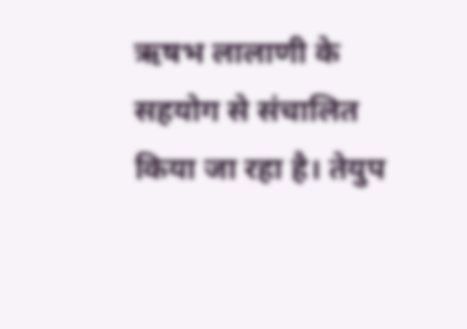ऋषभ लालाणी के सहयोग से संचालित किया जा रहा है। तेयुप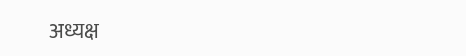अध्यक्ष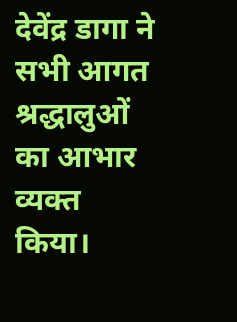देवेंद्र डागा ने सभी आगत श्रद्धालुओं का आभार व्यक्त किया।